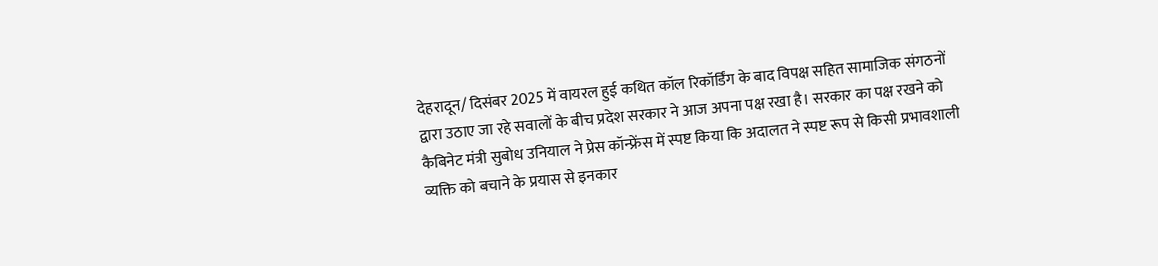देहरादून/ दिसंबर 2025 में वायरल हुई कथित कॉल रिकॉर्डिंग के बाद विपक्ष सहित सामाजिक संगठनों द्वारा उठाए जा रहे सवालों के बीच प्रदेश सरकार ने आज अपना पक्ष रखा है। सरकार का पक्ष रखने को कैबिनेट मंत्री सुबोध उनियाल ने प्रेस कॉन्फ्रेंस में स्पष्ट किया कि अदालत ने स्पष्ट रूप से किसी प्रभावशाली व्यक्ति को बचाने के प्रयास से इनकार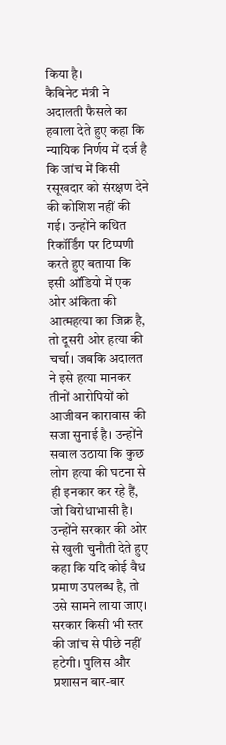किया है।
कैबिनेट मंत्री ने अदालती फैसले का हवाला देते हुए कहा कि न्यायिक निर्णय में दर्ज है कि जांच में किसी रसूखदार को संरक्षण देने की कोशिश नहीं की गई। उन्होंने कथित रिकॉर्डिंग पर टिप्पणी करते हुए बताया कि इसी ऑडियो में एक ओर अंकिता की आत्महत्या का जिक्र है, तो दूसरी ओर हत्या की चर्चा। जबकि अदालत ने इसे हत्या मानकर तीनों आरोपियों को आजीवन कारावास की सजा सुनाई है। उन्होंने सवाल उठाया कि कुछ लोग हत्या की घटना से ही इनकार कर रहे हैं, जो विरोधाभासी है।
उन्होंने सरकार की ओर से खुली चुनौती देते हुए कहा कि यदि कोई वैध प्रमाण उपलब्ध है, तो उसे सामने लाया जाए। सरकार किसी भी स्तर की जांच से पीछे नहीं हटेगी। पुलिस और प्रशासन बार-बार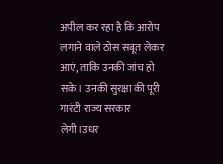अपील कर रहा है कि आरोप लगाने वाले ठोस सबूत लेकर आएं, ताकि उनकी जांच हो सके। उनकी सुरक्षा की पूरी गारंटी राज्य सरकार लेगी।उधर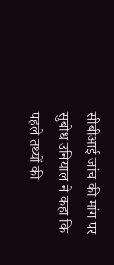सीबीआई जांच की मांग पर सुबोध उनियाल ने कहा कि पहले तथ्यों की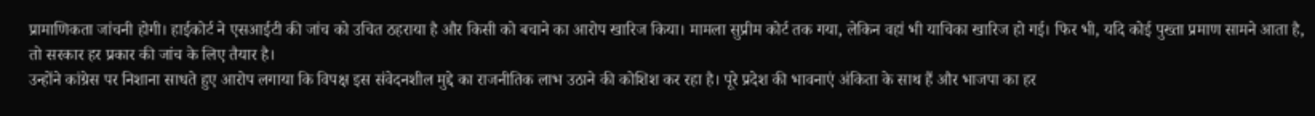प्रामाणिकता जांचनी होगी। हाईकोर्ट ने एसआईटी की जांच को उचित ठहराया है और किसी को बचाने का आरोप खारिज किया। मामला सुप्रीम कोर्ट तक गया, लेकिन वहां भी याचिका खारिज हो गई। फिर भी, यदि कोई पुख्ता प्रमाण सामने आता है, तो सरकार हर प्रकार की जांच के लिए तैयार है।
उन्होंने कांग्रेस पर निशाना साधते हुए आरोप लगाया कि विपक्ष इस संवेदनशील मुद्दे का राजनीतिक लाभ उठाने की कोशिश कर रहा है। पूरे प्रदेश की भावनाएं अंकिता के साथ हैं और भाजपा का हर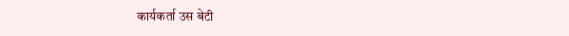कार्यकर्ता उस बेटी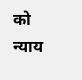को न्याय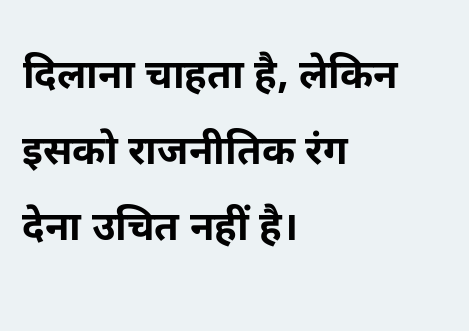दिलाना चाहता है, लेकिन इसको राजनीतिक रंग देना उचित नहीं है।